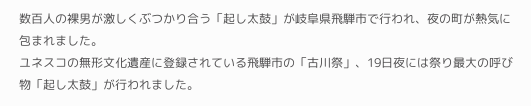数百人の裸男が激しくぶつかり合う「起し太鼓」が岐阜県飛騨市で行われ、夜の町が熱気に包まれました。
ユネスコの無形文化遺産に登録されている飛騨市の「古川祭」、19日夜には祭り最大の呼び物「起し太鼓」が行われました。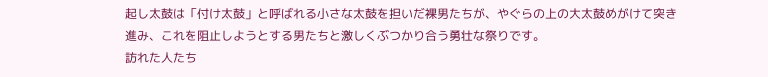起し太鼓は「付け太鼓」と呼ばれる小さな太鼓を担いだ裸男たちが、やぐらの上の大太鼓めがけて突き進み、これを阻止しようとする男たちと激しくぶつかり合う勇壮な祭りです。
訪れた人たち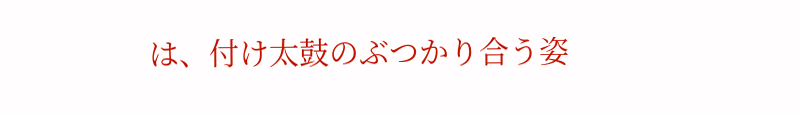は、付け太鼓のぶつかり合う姿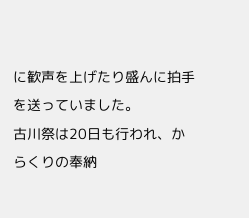に歓声を上げたり盛んに拍手を送っていました。
古川祭は20日も行われ、からくりの奉納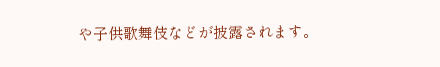や子供歌舞伎などが披露されます。